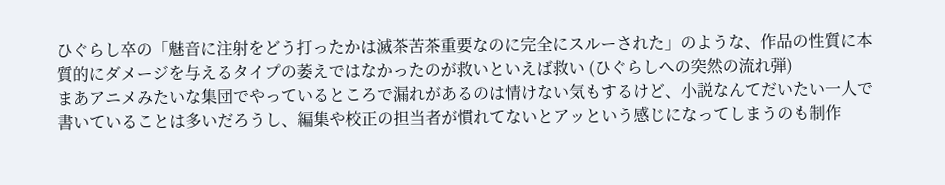ひぐらし卒の「魅音に注射をどう打ったかは滅茶苦茶重要なのに完全にスルーされた」のような、作品の性質に本質的にダメージを与えるタイプの萎えではなかったのが救いといえば救い (ひぐらしへの突然の流れ弾)
まあアニメみたいな集団でやっているところで漏れがあるのは情けない気もするけど、小説なんてだいたい一人で書いていることは多いだろうし、編集や校正の担当者が慣れてないとアッという感じになってしまうのも制作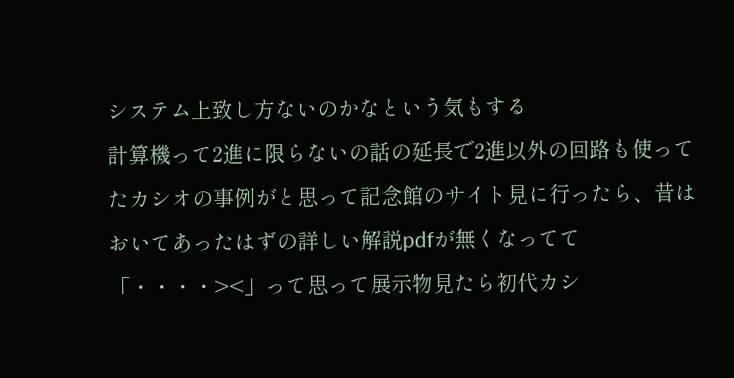システム上致し方ないのかなという気もする
計算機って2進に限らないの話の延長で2進以外の回路も使ってたカシオの事例がと思って記念館のサイト見に行ったら、昔はおいてあったはずの詳しい解説pdfが無くなってて「・・・・><」って思って展示物見たら初代カシ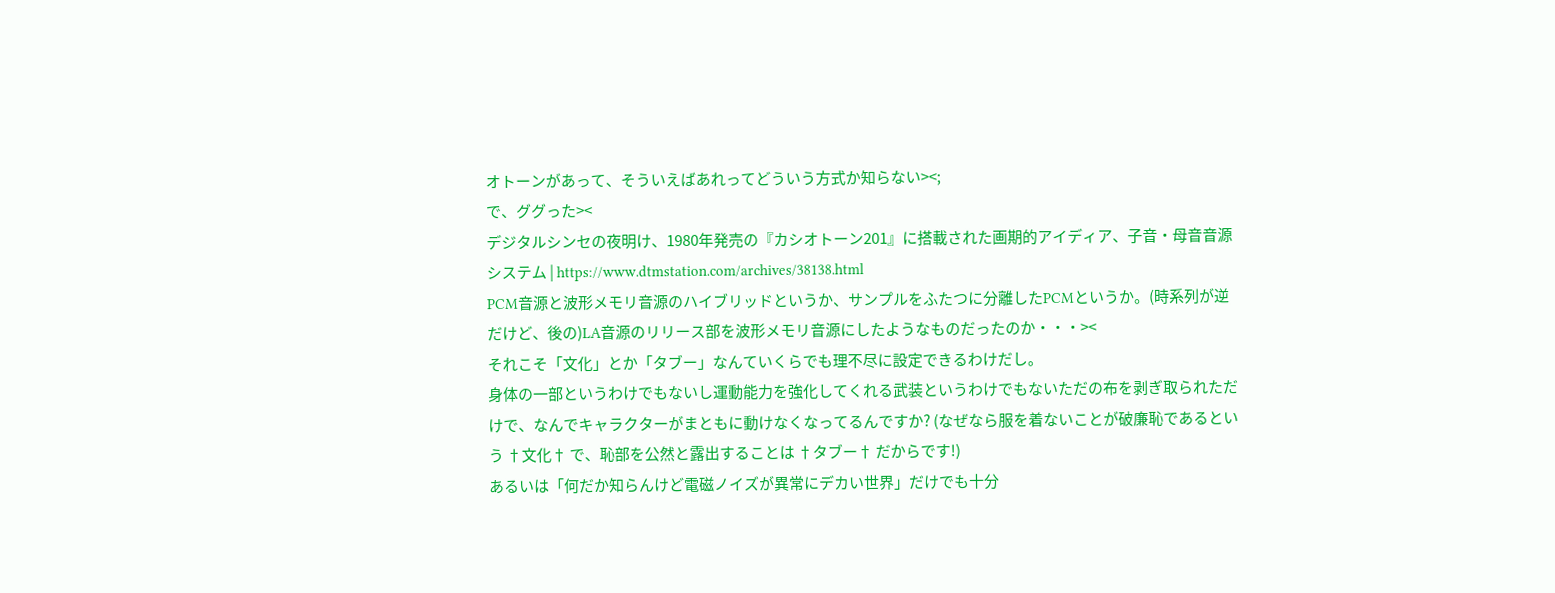オトーンがあって、そういえばあれってどういう方式か知らない><;
で、ググった><
デジタルシンセの夜明け、1980年発売の『カシオトーン201』に搭載された画期的アイディア、子音・母音音源システム | https://www.dtmstation.com/archives/38138.html
PCM音源と波形メモリ音源のハイブリッドというか、サンプルをふたつに分離したPCMというか。(時系列が逆だけど、後の)LA音源のリリース部を波形メモリ音源にしたようなものだったのか・・・><
それこそ「文化」とか「タブー」なんていくらでも理不尽に設定できるわけだし。
身体の一部というわけでもないし運動能力を強化してくれる武装というわけでもないただの布を剥ぎ取られただけで、なんでキャラクターがまともに動けなくなってるんですか? (なぜなら服を着ないことが破廉恥であるという †文化† で、恥部を公然と露出することは †タブー† だからです!)
あるいは「何だか知らんけど電磁ノイズが異常にデカい世界」だけでも十分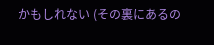かもしれない (その裏にあるの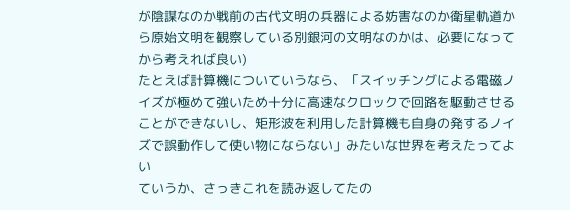が陰謀なのか戦前の古代文明の兵器による妨害なのか衛星軌道から原始文明を観察している別銀河の文明なのかは、必要になってから考えれば良い)
たとえば計算機についていうなら、「スイッチングによる電磁ノイズが極めて強いため十分に高速なクロックで回路を駆動させることができないし、矩形波を利用した計算機も自身の発するノイズで誤動作して使い物にならない」みたいな世界を考えたってよい
ていうか、さっきこれを読み返してたの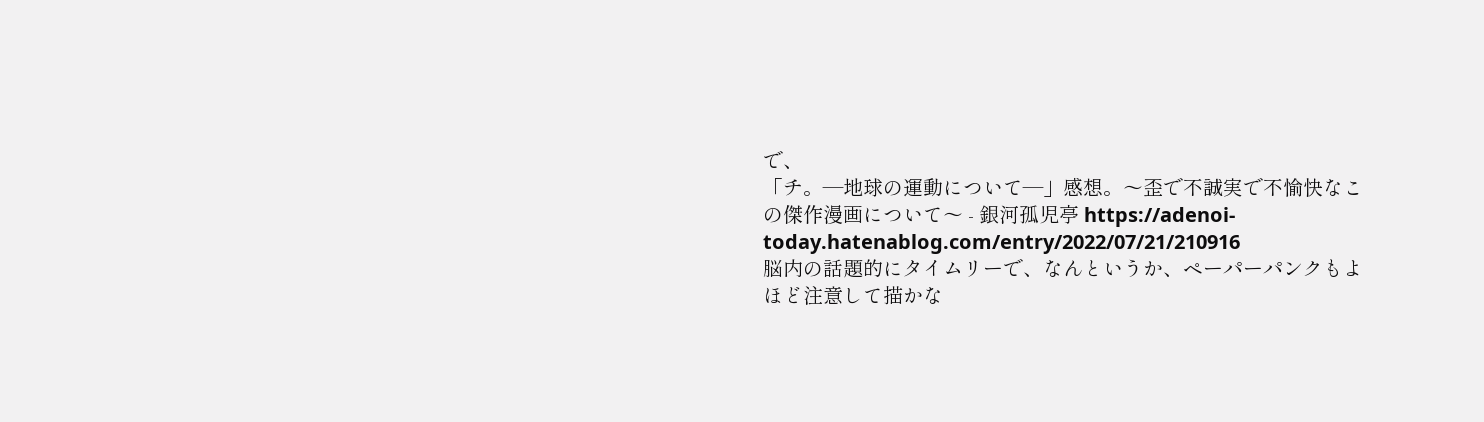で、
「チ。―地球の運動について―」感想。〜歪で不誠実で不愉快なこの傑作漫画について〜 - 銀河孤児亭 https://adenoi-today.hatenablog.com/entry/2022/07/21/210916
脳内の話題的にタイムリーで、なんというか、ペーパーパンクもよほど注意して描かな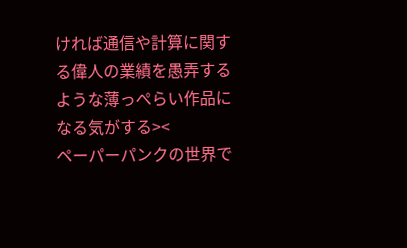ければ通信や計算に関する偉人の業績を愚弄するような薄っぺらい作品になる気がする><
ペーパーパンクの世界で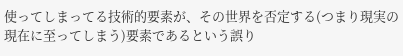使ってしまってる技術的要素が、その世界を否定する(つまり現実の現在に至ってしまう)要素であるという誤り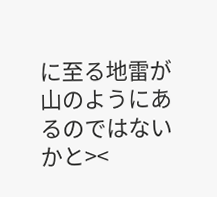に至る地雷が山のようにあるのではないかと><